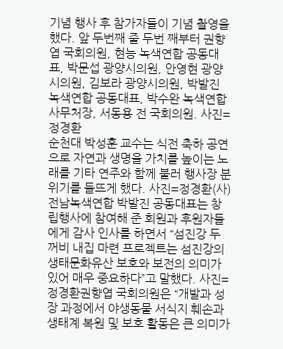기념 행사 후 참가자들이 기념 촬영을 했다. 앞 두번째 줄 두번 째부터 권향엽 국회의원, 현능 녹색연합 공동대표, 박문섭 광양시의원, 안영현 광양시의원, 김보라 광양시의원, 박발진 녹색연합 공동대표, 박수완 녹색연합 사무처장, 서동용 전 국회의원. 사진=정경환
순천대 박성훈 교수는 식전 축하 공연으로 자연과 생명을 가치를 높이는 노래를 기타 연주와 함께 불러 행사장 분위기를 들뜨게 했다. 사진=정경환(사)전남녹색연합 박발진 공동대표는 창립행사에 참여해 준 회원과 후원자들에게 감사 인사를 하면서 “섬진강 두꺼비 내집 마련 프로젝트는 섬진강의 생태문화유산 보호와 보전의 의미가 있어 매우 중요하다”고 말했다. 사진=정경환권향엽 국회의원은 “개발과 성장 과정에서 야생동물 서식지 훼손과 생태계 복원 및 보호 활동은 큰 의미가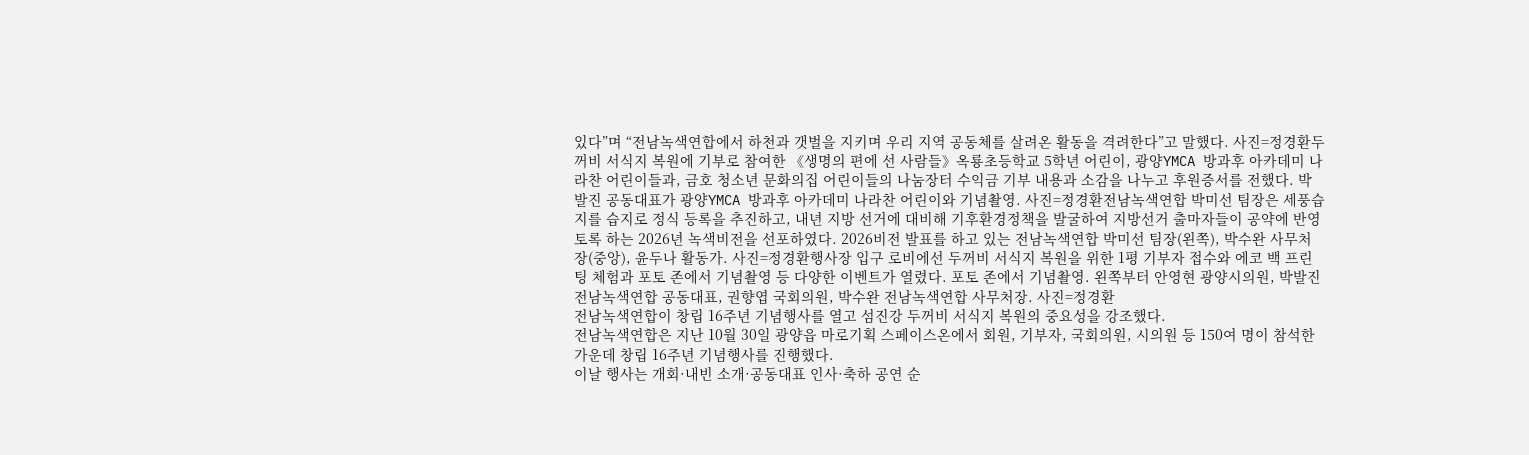있다”며 “전남녹색연합에서 하천과 갯벌을 지키며 우리 지역 공동체를 살려온 활동을 격려한다”고 말했다. 사진=정경환두꺼비 서식지 복원에 기부로 참여한 《생명의 편에 선 사람들》옥룡초등학교 5학년 어린이, 광양YMCA 방과후 아카데미 나라찬 어린이들과, 금호 청소년 문화의집 어린이들의 나눔장터 수익금 기부 내용과 소감을 나누고 후원증서를 전했다. 박발진 공동대표가 광양YMCA 방과후 아카데미 나라찬 어린이와 기념촬영. 사진=정경환전남녹색연합 박미선 팀장은 세풍습지를 습지로 정식 등록을 추진하고, 내년 지방 선거에 대비해 기후환경정책을 발굴하여 지방선거 출마자들이 공약에 반영토록 하는 2026년 녹색비전을 선포하였다. 2026비전 발표를 하고 있는 전남녹색연합 박미선 팀장(왼쪽), 박수완 사무처장(중앙), 윤두나 활동가. 사진=정경환행사장 입구 로비에선 두꺼비 서식지 복원을 위한 1평 기부자 접수와 에코 백 프린팅 체험과 포토 존에서 기념촬영 등 다양한 이벤트가 열렸다. 포토 존에서 기념촬영. 왼쪽부터 안영현 광양시의원, 박발진 전남녹색연합 공동대표, 권향엽 국회의원, 박수완 전남녹색연합 사무처장. 사진=정경환
전남녹색연합이 창립 16주년 기념행사를 열고 섬진강 두꺼비 서식지 복원의 중요성을 강조했다.
전남녹색연합은 지난 10월 30일 광양읍 마로기획 스페이스온에서 회원, 기부자, 국회의원, 시의원 등 150여 명이 참석한 가운데 창립 16주년 기념행사를 진행했다.
이날 행사는 개회·내빈 소개·공동대표 인사·축하 공연 순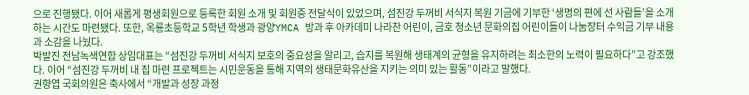으로 진행됐다. 이어 새롭게 평생회원으로 등록한 회원 소개 및 회원증 전달식이 있었으며, 섬진강 두꺼비 서식지 복원 기금에 기부한 ‘생명의 편에 선 사람들’을 소개하는 시간도 마련됐다. 또한, 옥룡초등학교 5학년 학생과 광양YMCA 방과 후 아카데미 나라찬 어린이, 금호 청소년 문화의집 어린이들이 나눔장터 수익금 기부 내용과 소감을 나눴다.
박발진 전남녹색연합 상임대표는 “섬진강 두꺼비 서식지 보호의 중요성을 알리고, 습지를 복원해 생태계의 균형을 유지하려는 최소한의 노력이 필요하다”고 강조했다. 이어 “섬진강 두꺼비 내 집 마련 프로젝트는 시민운동을 통해 지역의 생태문화유산을 지키는 의미 있는 활동”이라고 말했다.
권향엽 국회의원은 축사에서 “개발과 성장 과정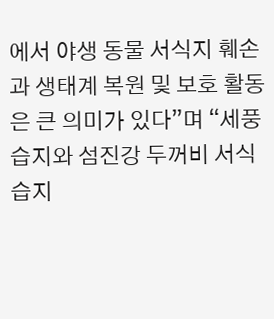에서 야생 동물 서식지 훼손과 생태계 복원 및 보호 활동은 큰 의미가 있다”며 “세풍 습지와 섬진강 두꺼비 서식 습지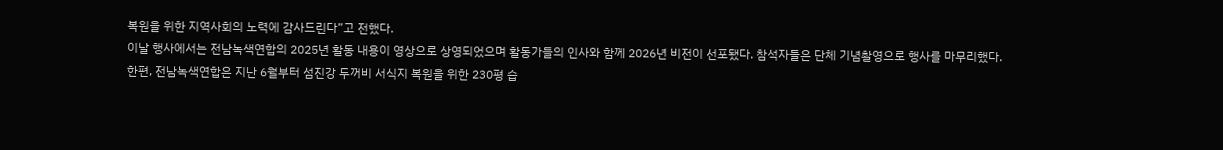복원을 위한 지역사회의 노력에 감사드린다”고 전했다.
이날 행사에서는 전남녹색연합의 2025년 활동 내용이 영상으로 상영되었으며 활동가들의 인사와 함께 2026년 비전이 선포됐다. 참석자들은 단체 기념촬영으로 행사를 마무리했다.
한편, 전남녹색연합은 지난 6월부터 섬진강 두꺼비 서식지 복원을 위한 230평 습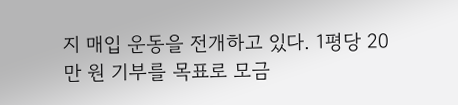지 매입 운동을 전개하고 있다. 1평당 20만 원 기부를 목표로 모금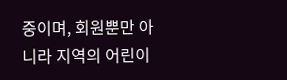중이며, 회원뿐만 아니라 지역의 어린이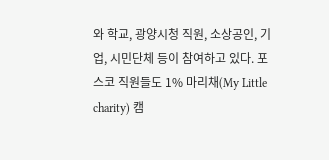와 학교, 광양시청 직원, 소상공인, 기업, 시민단체 등이 참여하고 있다. 포스코 직원들도 1% 마리채(My Little charity) 캠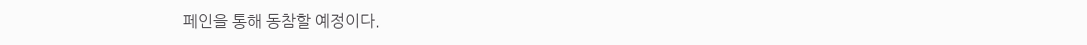페인을 통해 동참할 예정이다.